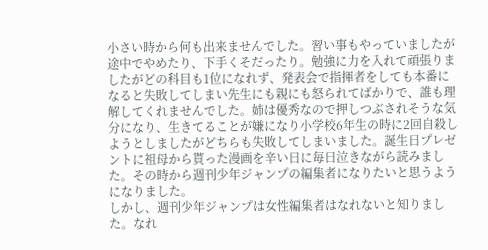小さい時から何も出来ませんでした。習い事もやっていましたが途中でやめたり、下手くそだったり。勉強に力を入れて頑張りましたがどの科目も1位になれず、発表会で指揮者をしても本番になると失敗してしまい先生にも親にも怒られてばかりで、誰も理解してくれませんでした。姉は優秀なので押しつぶされそうな気分になり、生きてることが嫌になり小学校6年生の時に2回自殺しようとしましたがどちらも失敗してしまいました。誕生日プレゼントに祖母から貰った漫画を辛い日に毎日泣きながら読みました。その時から週刊少年ジャンプの編集者になりたいと思うようになりました。
しかし、週刊少年ジャンプは女性編集者はなれないと知りました。なれ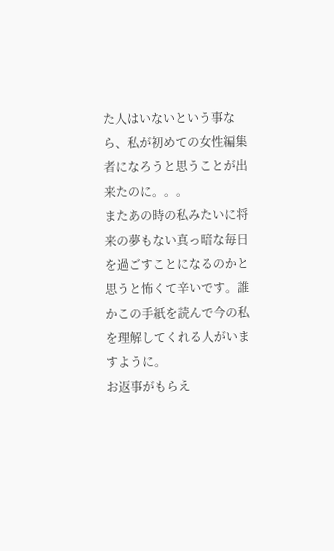た人はいないという事なら、私が初めての女性編集者になろうと思うことが出来たのに。。。
またあの時の私みたいに将来の夢もない真っ暗な毎日を過ごすことになるのかと思うと怖くて辛いです。誰かこの手紙を読んで今の私を理解してくれる人がいますように。
お返事がもらえ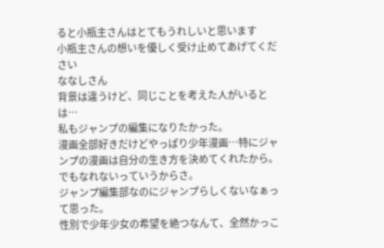ると小瓶主さんはとてもうれしいと思います
小瓶主さんの想いを優しく受け止めてあげてください
ななしさん
背景は違うけど、同じことを考えた人がいるとは…
私もジャンプの編集になりたかった。
漫画全部好きだけどやっぱり少年漫画…特にジャンプの漫画は自分の生き方を決めてくれたから。
でもなれないっていうからさ。
ジャンプ編集部なのにジャンプらしくないなぁって思った。
性別で少年少女の希望を絶つなんて、全然かっこ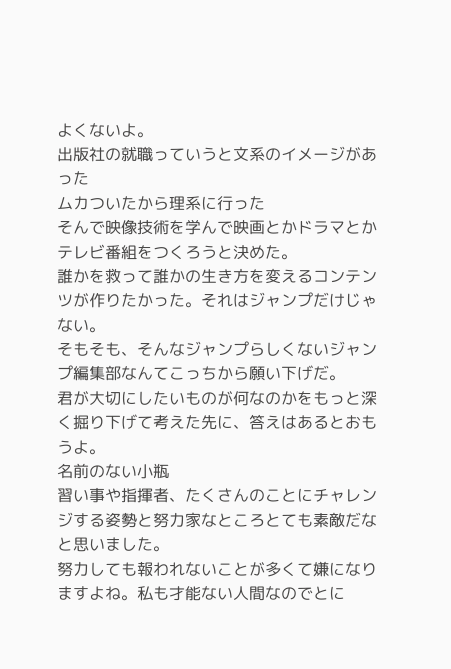よくないよ。
出版社の就職っていうと文系のイメージがあった
ムカついたから理系に行った
そんで映像技術を学んで映画とかドラマとかテレビ番組をつくろうと決めた。
誰かを救って誰かの生き方を変えるコンテンツが作りたかった。それはジャンプだけじゃない。
そもそも、そんなジャンプらしくないジャンプ編集部なんてこっちから願い下げだ。
君が大切にしたいものが何なのかをもっと深く掘り下げて考えた先に、答えはあるとおもうよ。
名前のない小瓶
習い事や指揮者、たくさんのことにチャレンジする姿勢と努力家なところとても素敵だなと思いました。
努力しても報われないことが多くて嫌になりますよね。私も才能ない人間なのでとに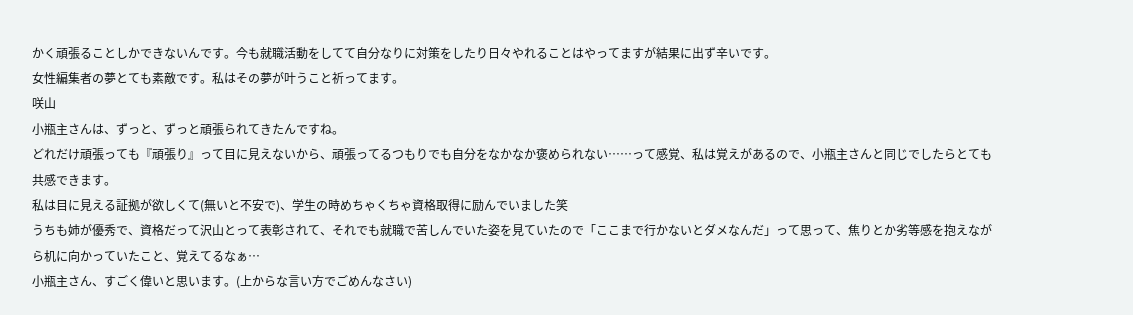かく頑張ることしかできないんです。今も就職活動をしてて自分なりに対策をしたり日々やれることはやってますが結果に出ず辛いです。
女性編集者の夢とても素敵です。私はその夢が叶うこと祈ってます。
咲山
小瓶主さんは、ずっと、ずっと頑張られてきたんですね。
どれだけ頑張っても『頑張り』って目に見えないから、頑張ってるつもりでも自分をなかなか褒められない……って感覚、私は覚えがあるので、小瓶主さんと同じでしたらとても共感できます。
私は目に見える証拠が欲しくて(無いと不安で)、学生の時めちゃくちゃ資格取得に励んでいました笑
うちも姉が優秀で、資格だって沢山とって表彰されて、それでも就職で苦しんでいた姿を見ていたので「ここまで行かないとダメなんだ」って思って、焦りとか劣等感を抱えながら机に向かっていたこと、覚えてるなぁ…
小瓶主さん、すごく偉いと思います。(上からな言い方でごめんなさい)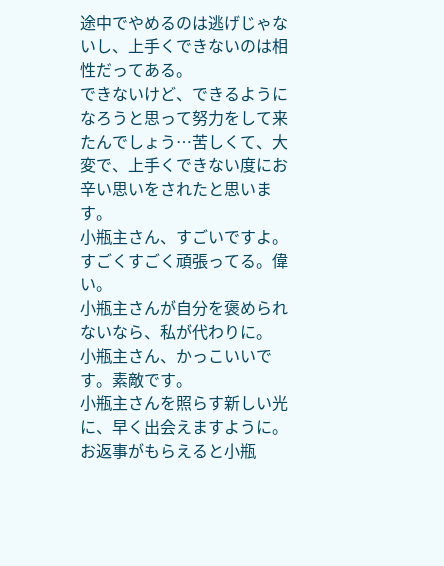途中でやめるのは逃げじゃないし、上手くできないのは相性だってある。
できないけど、できるようになろうと思って努力をして来たんでしょう…苦しくて、大変で、上手くできない度にお辛い思いをされたと思います。
小瓶主さん、すごいですよ。すごくすごく頑張ってる。偉い。
小瓶主さんが自分を褒められないなら、私が代わりに。
小瓶主さん、かっこいいです。素敵です。
小瓶主さんを照らす新しい光に、早く出会えますように。
お返事がもらえると小瓶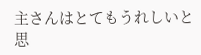主さんはとてもうれしいと思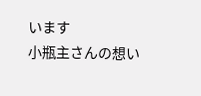います
小瓶主さんの想い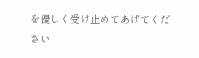を優しく受け止めてあげてください